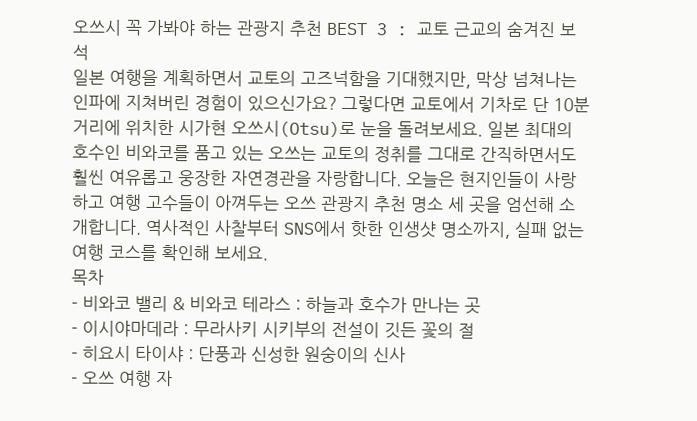오쓰시 꼭 가봐야 하는 관광지 추천 BEST 3 : 교토 근교의 숨겨진 보석
일본 여행을 계획하면서 교토의 고즈넉함을 기대했지만, 막상 넘쳐나는 인파에 지쳐버린 경험이 있으신가요? 그렇다면 교토에서 기차로 단 10분 거리에 위치한 시가현 오쓰시(Otsu)로 눈을 돌려보세요. 일본 최대의 호수인 비와코를 품고 있는 오쓰는 교토의 정취를 그대로 간직하면서도 훨씬 여유롭고 웅장한 자연경관을 자랑합니다. 오늘은 현지인들이 사랑하고 여행 고수들이 아껴두는 오쓰 관광지 추천 명소 세 곳을 엄선해 소개합니다. 역사적인 사찰부터 SNS에서 핫한 인생샷 명소까지, 실패 없는 여행 코스를 확인해 보세요.
목차
- 비와코 밸리 & 비와코 테라스 : 하늘과 호수가 만나는 곳
- 이시야마데라 : 무라사키 시키부의 전설이 깃든 꽃의 절
- 히요시 타이샤 : 단풍과 신성한 원숭이의 신사
- 오쓰 여행 자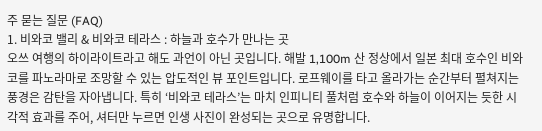주 묻는 질문 (FAQ)
1. 비와코 밸리 & 비와코 테라스 : 하늘과 호수가 만나는 곳
오쓰 여행의 하이라이트라고 해도 과언이 아닌 곳입니다. 해발 1,100m 산 정상에서 일본 최대 호수인 비와코를 파노라마로 조망할 수 있는 압도적인 뷰 포인트입니다. 로프웨이를 타고 올라가는 순간부터 펼쳐지는 풍경은 감탄을 자아냅니다. 특히 ‘비와코 테라스’는 마치 인피니티 풀처럼 호수와 하늘이 이어지는 듯한 시각적 효과를 주어, 셔터만 누르면 인생 사진이 완성되는 곳으로 유명합니다.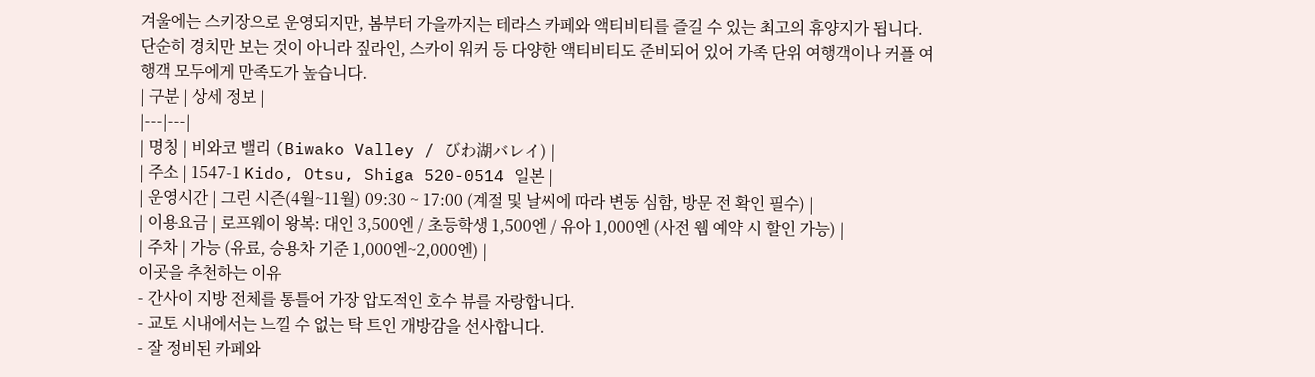겨울에는 스키장으로 운영되지만, 봄부터 가을까지는 테라스 카페와 액티비티를 즐길 수 있는 최고의 휴양지가 됩니다. 단순히 경치만 보는 것이 아니라 짚라인, 스카이 워커 등 다양한 액티비티도 준비되어 있어 가족 단위 여행객이나 커플 여행객 모두에게 만족도가 높습니다.
| 구분 | 상세 정보 |
|---|---|
| 명칭 | 비와코 밸리 (Biwako Valley / びわ湖バレイ) |
| 주소 | 1547-1 Kido, Otsu, Shiga 520-0514 일본 |
| 운영시간 | 그린 시즌(4월~11월) 09:30 ~ 17:00 (계절 및 날씨에 따라 변동 심함, 방문 전 확인 필수) |
| 이용요금 | 로프웨이 왕복: 대인 3,500엔 / 초등학생 1,500엔 / 유아 1,000엔 (사전 웹 예약 시 할인 가능) |
| 주차 | 가능 (유료, 승용차 기준 1,000엔~2,000엔) |
이곳을 추천하는 이유
- 간사이 지방 전체를 통틀어 가장 압도적인 호수 뷰를 자랑합니다.
- 교토 시내에서는 느낄 수 없는 탁 트인 개방감을 선사합니다.
- 잘 정비된 카페와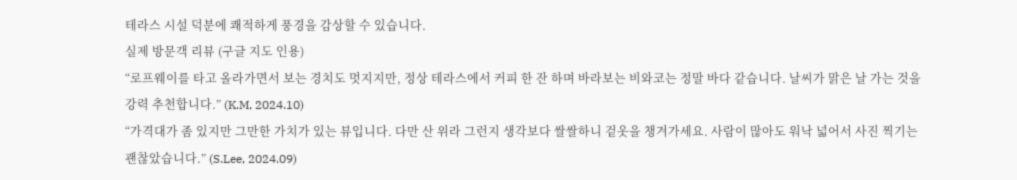테라스 시설 덕분에 쾌적하게 풍경을 감상할 수 있습니다.
실제 방문객 리뷰 (구글 지도 인용)
“로프웨이를 타고 올라가면서 보는 경치도 멋지지만, 정상 테라스에서 커피 한 잔 하며 바라보는 비와코는 정말 바다 같습니다. 날씨가 맑은 날 가는 것을 강력 추천합니다.” (K.M, 2024.10)
“가격대가 좀 있지만 그만한 가치가 있는 뷰입니다. 다만 산 위라 그런지 생각보다 쌀쌀하니 겉옷을 챙겨가세요. 사람이 많아도 워낙 넓어서 사진 찍기는 괜찮았습니다.” (S.Lee, 2024.09)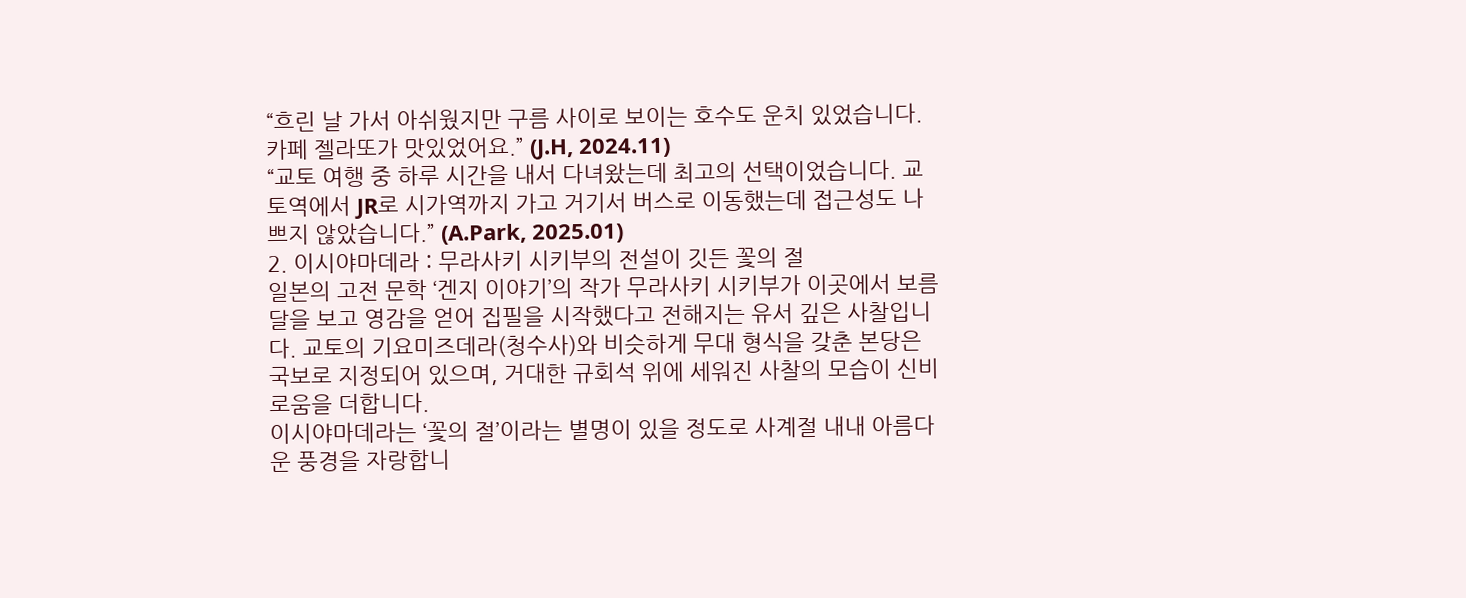“흐린 날 가서 아쉬웠지만 구름 사이로 보이는 호수도 운치 있었습니다. 카페 젤라또가 맛있었어요.” (J.H, 2024.11)
“교토 여행 중 하루 시간을 내서 다녀왔는데 최고의 선택이었습니다. 교토역에서 JR로 시가역까지 가고 거기서 버스로 이동했는데 접근성도 나쁘지 않았습니다.” (A.Park, 2025.01)
2. 이시야마데라 : 무라사키 시키부의 전설이 깃든 꽃의 절
일본의 고전 문학 ‘겐지 이야기’의 작가 무라사키 시키부가 이곳에서 보름달을 보고 영감을 얻어 집필을 시작했다고 전해지는 유서 깊은 사찰입니다. 교토의 기요미즈데라(청수사)와 비슷하게 무대 형식을 갖춘 본당은 국보로 지정되어 있으며, 거대한 규회석 위에 세워진 사찰의 모습이 신비로움을 더합니다.
이시야마데라는 ‘꽃의 절’이라는 별명이 있을 정도로 사계절 내내 아름다운 풍경을 자랑합니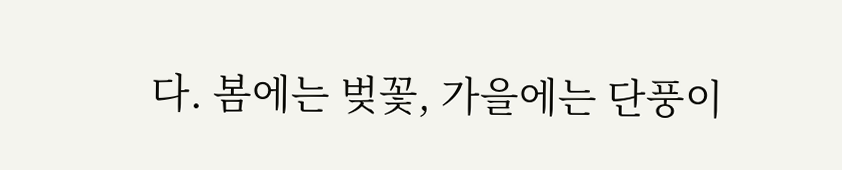다. 봄에는 벚꽃, 가을에는 단풍이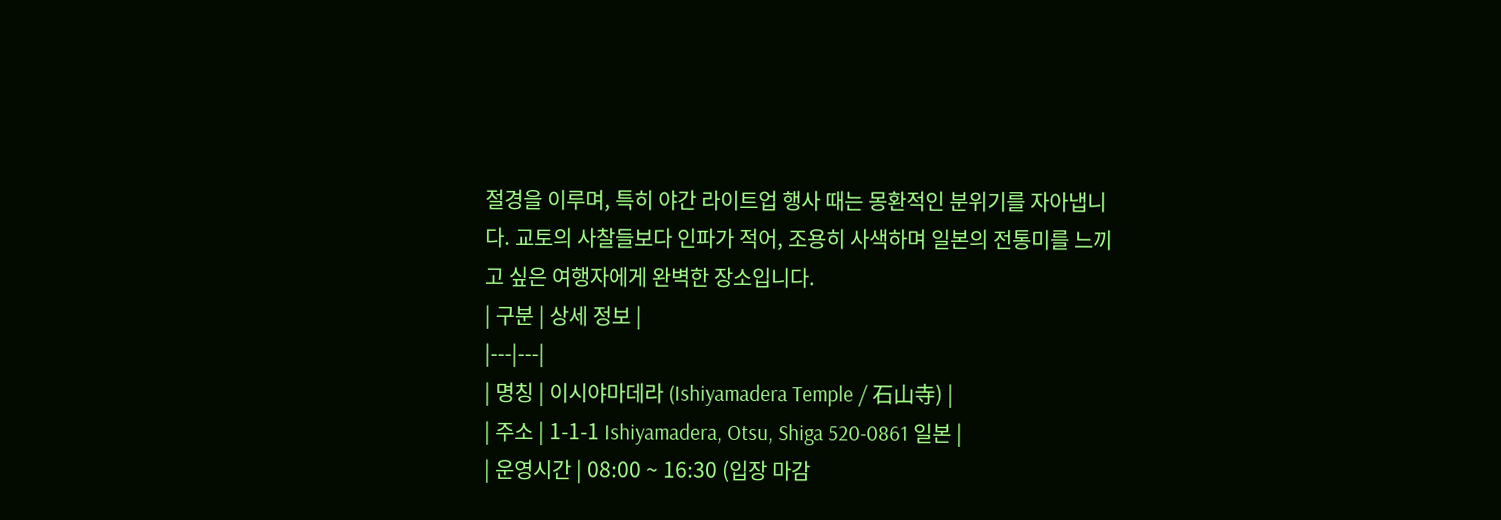절경을 이루며, 특히 야간 라이트업 행사 때는 몽환적인 분위기를 자아냅니다. 교토의 사찰들보다 인파가 적어, 조용히 사색하며 일본의 전통미를 느끼고 싶은 여행자에게 완벽한 장소입니다.
| 구분 | 상세 정보 |
|---|---|
| 명칭 | 이시야마데라 (Ishiyamadera Temple / 石山寺) |
| 주소 | 1-1-1 Ishiyamadera, Otsu, Shiga 520-0861 일본 |
| 운영시간 | 08:00 ~ 16:30 (입장 마감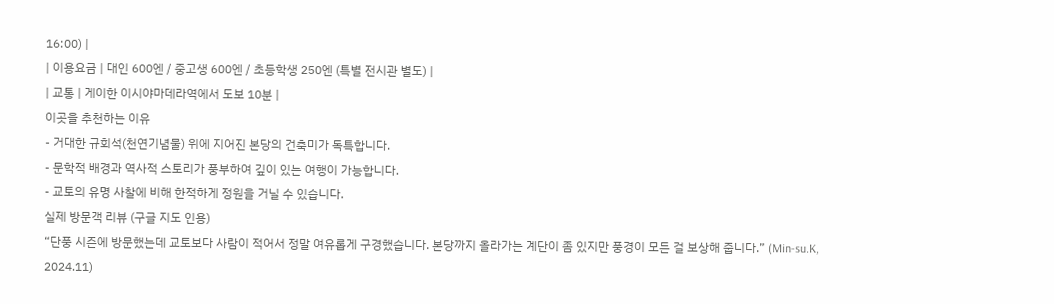16:00) |
| 이용요금 | 대인 600엔 / 중고생 600엔 / 초등학생 250엔 (특별 전시관 별도) |
| 교통 | 게이한 이시야마데라역에서 도보 10분 |
이곳을 추천하는 이유
- 거대한 규회석(천연기념물) 위에 지어진 본당의 건축미가 독특합니다.
- 문학적 배경과 역사적 스토리가 풍부하여 깊이 있는 여행이 가능합니다.
- 교토의 유명 사찰에 비해 한적하게 정원을 거닐 수 있습니다.
실제 방문객 리뷰 (구글 지도 인용)
“단풍 시즌에 방문했는데 교토보다 사람이 적어서 정말 여유롭게 구경했습니다. 본당까지 올라가는 계단이 좀 있지만 풍경이 모든 걸 보상해 줍니다.” (Min-su.K, 2024.11)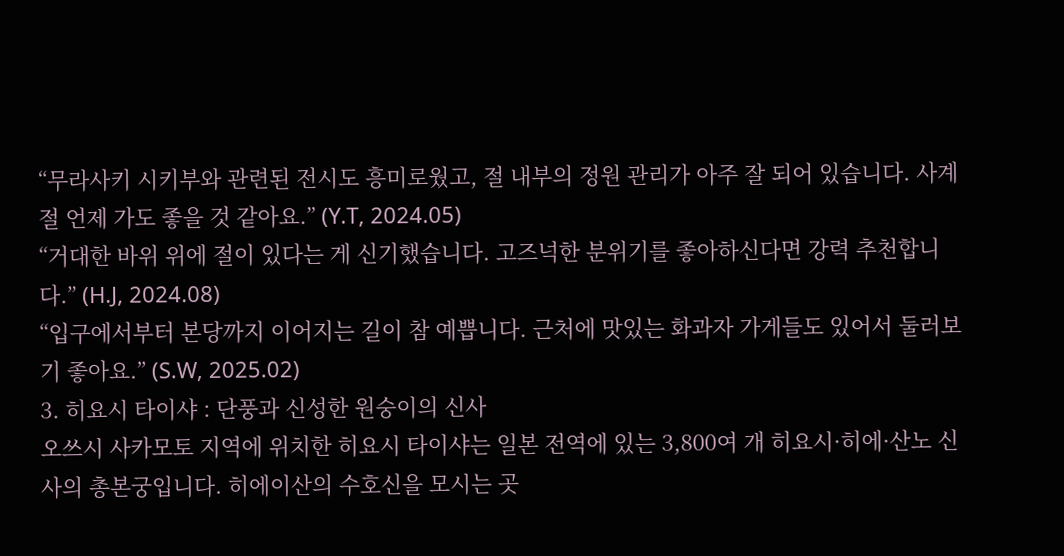“무라사키 시키부와 관련된 전시도 흥미로웠고, 절 내부의 정원 관리가 아주 잘 되어 있습니다. 사계절 언제 가도 좋을 것 같아요.” (Y.T, 2024.05)
“거대한 바위 위에 절이 있다는 게 신기했습니다. 고즈넉한 분위기를 좋아하신다면 강력 추천합니다.” (H.J, 2024.08)
“입구에서부터 본당까지 이어지는 길이 참 예쁩니다. 근처에 맛있는 화과자 가게들도 있어서 둘러보기 좋아요.” (S.W, 2025.02)
3. 히요시 타이샤 : 단풍과 신성한 원숭이의 신사
오쓰시 사카모토 지역에 위치한 히요시 타이샤는 일본 전역에 있는 3,800여 개 히요시·히에·산노 신사의 총본궁입니다. 히에이산의 수호신을 모시는 곳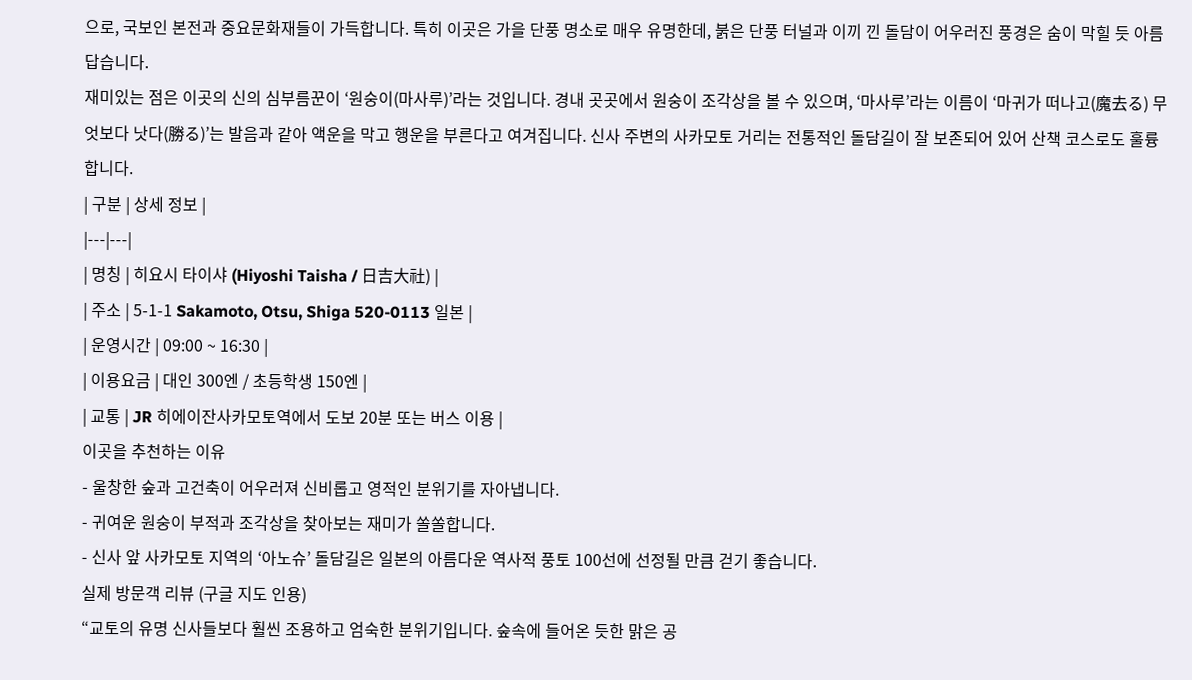으로, 국보인 본전과 중요문화재들이 가득합니다. 특히 이곳은 가을 단풍 명소로 매우 유명한데, 붉은 단풍 터널과 이끼 낀 돌담이 어우러진 풍경은 숨이 막힐 듯 아름답습니다.
재미있는 점은 이곳의 신의 심부름꾼이 ‘원숭이(마사루)’라는 것입니다. 경내 곳곳에서 원숭이 조각상을 볼 수 있으며, ‘마사루’라는 이름이 ‘마귀가 떠나고(魔去る) 무엇보다 낫다(勝る)’는 발음과 같아 액운을 막고 행운을 부른다고 여겨집니다. 신사 주변의 사카모토 거리는 전통적인 돌담길이 잘 보존되어 있어 산책 코스로도 훌륭합니다.
| 구분 | 상세 정보 |
|---|---|
| 명칭 | 히요시 타이샤 (Hiyoshi Taisha / 日吉大社) |
| 주소 | 5-1-1 Sakamoto, Otsu, Shiga 520-0113 일본 |
| 운영시간 | 09:00 ~ 16:30 |
| 이용요금 | 대인 300엔 / 초등학생 150엔 |
| 교통 | JR 히에이잔사카모토역에서 도보 20분 또는 버스 이용 |
이곳을 추천하는 이유
- 울창한 숲과 고건축이 어우러져 신비롭고 영적인 분위기를 자아냅니다.
- 귀여운 원숭이 부적과 조각상을 찾아보는 재미가 쏠쏠합니다.
- 신사 앞 사카모토 지역의 ‘아노슈’ 돌담길은 일본의 아름다운 역사적 풍토 100선에 선정될 만큼 걷기 좋습니다.
실제 방문객 리뷰 (구글 지도 인용)
“교토의 유명 신사들보다 훨씬 조용하고 엄숙한 분위기입니다. 숲속에 들어온 듯한 맑은 공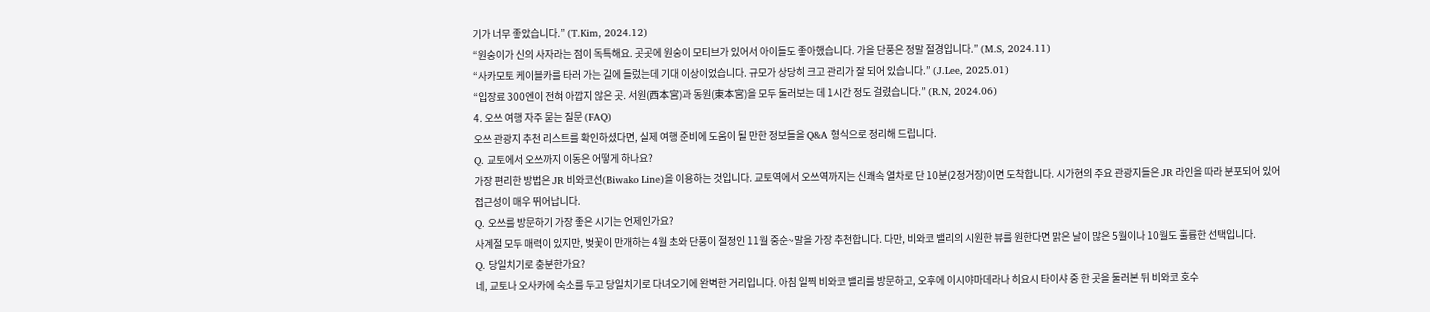기가 너무 좋았습니다.” (T.Kim, 2024.12)
“원숭이가 신의 사자라는 점이 독특해요. 곳곳에 원숭이 모티브가 있어서 아이들도 좋아했습니다. 가을 단풍은 정말 절경입니다.” (M.S, 2024.11)
“사카모토 케이블카를 타러 가는 길에 들렀는데 기대 이상이었습니다. 규모가 상당히 크고 관리가 잘 되어 있습니다.” (J.Lee, 2025.01)
“입장료 300엔이 전혀 아깝지 않은 곳. 서원(西本宮)과 동원(東本宮)을 모두 둘러보는 데 1시간 정도 걸렸습니다.” (R.N, 2024.06)
4. 오쓰 여행 자주 묻는 질문 (FAQ)
오쓰 관광지 추천 리스트를 확인하셨다면, 실제 여행 준비에 도움이 될 만한 정보들을 Q&A 형식으로 정리해 드립니다.
Q. 교토에서 오쓰까지 이동은 어떻게 하나요?
가장 편리한 방법은 JR 비와코선(Biwako Line)을 이용하는 것입니다. 교토역에서 오쓰역까지는 신쾌속 열차로 단 10분(2정거장)이면 도착합니다. 시가현의 주요 관광지들은 JR 라인을 따라 분포되어 있어 접근성이 매우 뛰어납니다.
Q. 오쓰를 방문하기 가장 좋은 시기는 언제인가요?
사계절 모두 매력이 있지만, 벚꽃이 만개하는 4월 초와 단풍이 절정인 11월 중순~말을 가장 추천합니다. 다만, 비와코 밸리의 시원한 뷰를 원한다면 맑은 날이 많은 5월이나 10월도 훌륭한 선택입니다.
Q. 당일치기로 충분한가요?
네, 교토나 오사카에 숙소를 두고 당일치기로 다녀오기에 완벽한 거리입니다. 아침 일찍 비와코 밸리를 방문하고, 오후에 이시야마데라나 히요시 타이샤 중 한 곳을 둘러본 뒤 비와코 호수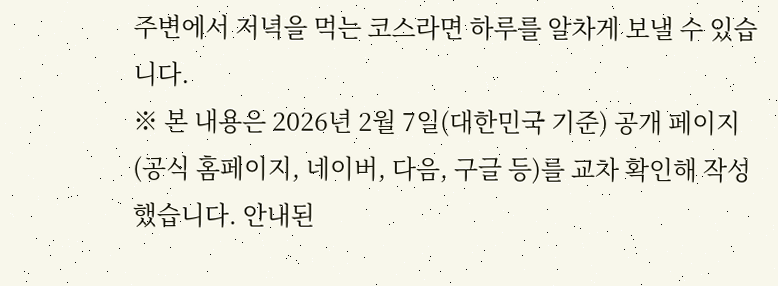주변에서 저녁을 먹는 코스라면 하루를 알차게 보낼 수 있습니다.
※ 본 내용은 2026년 2월 7일(대한민국 기준) 공개 페이지(공식 홈페이지, 네이버, 다음, 구글 등)를 교차 확인해 작성했습니다. 안내된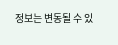정보는 변동될 수 있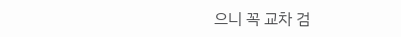으니 꼭 교차 검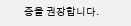증을 권장합니다.